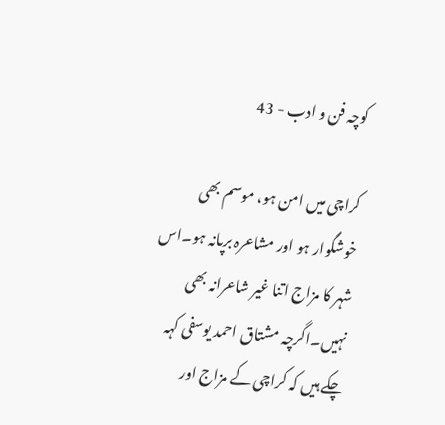کوچہ فن و ادب - 43

کراچی میں امن ہو، موسم بھی خوشگوار ہو اور مشاعرہ برپانہ ہو۔اس شہر کا مزاج اتنا غیر شاعرانہ بھی نہیں۔اگرچہ مشتاق احمد یوسفی کہہ چکے ہیں کہ کراچی کے مزاج اور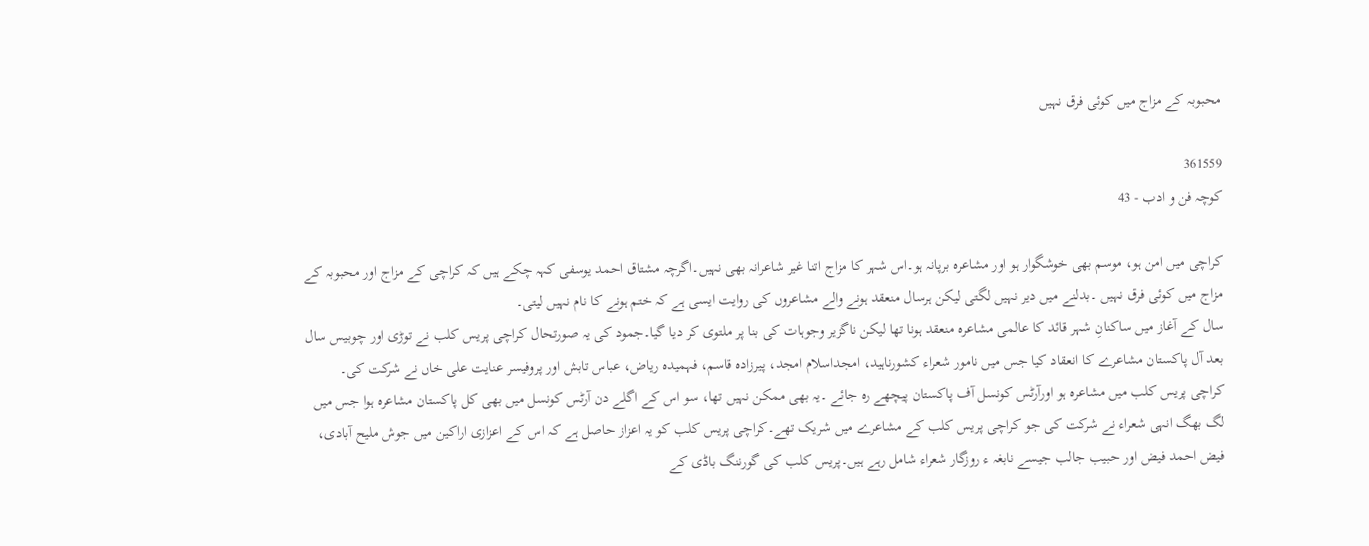محبوبہ کے مزاج میں کوئی فرق نہیں

361559
کوچہ فن و ادب - 43

کراچی میں امن ہو، موسم بھی خوشگوار ہو اور مشاعرہ برپانہ ہو۔اس شہر کا مزاج اتنا غیر شاعرانہ بھی نہیں۔اگرچہ مشتاق احمد یوسفی کہہ چکے ہیں کہ کراچی کے مزاج اور محبوبہ کے مزاج میں کوئی فرق نہیں ۔بدلنے میں دیر نہیں لگتی لیکن ہرسال منعقد ہونے والے مشاعروں کی روایت ایسی ہے کہ ختم ہونے کا نام نہیں لیتی۔
سال کے آغاز میں ساکنانِ شہر قائد کا عالمی مشاعرہ منعقد ہونا تھا لیکن ناگزیر وجوہات کی بنا پر ملتوی کر دیا گیا۔جمود کی یہ صورتحال کراچی پریس کلب نے توڑی اور چوبیس سال بعد آل پاکستان مشاعرے کا انعقاد کیا جس میں نامور شعراء کشورناہید، امجداسلام امجد، پیرزادہ قاسم، فہمیدہ ریاض، عباس تابش اور پروفیسر عنایت علی خاں نے شرکت کی۔
کراچی پریس کلب میں مشاعرہ ہو اورآرٹس کونسل آف پاکستان پیچھے رہ جائے ۔یہ بھی ممکن نہیں تھا، سو اس کے اگلے دن آرٹس کونسل میں بھی کل پاکستان مشاعرہ ہوا جس میں لگ بھگ انہی شعراء نے شرکت کی جو کراچی پریس کلب کے مشاعرے میں شریک تھے۔کراچی پریس کلب کو یہ اعزاز حاصل ہے کہ اس کے اعزازی اراکین میں جوش ملیح آبادی، فیض احمد فیض اور حبیب جالب جیسے نابغہ ء روزگار شعراء شامل رہے ہیں۔پریس کلب کی گورننگ باڈی کے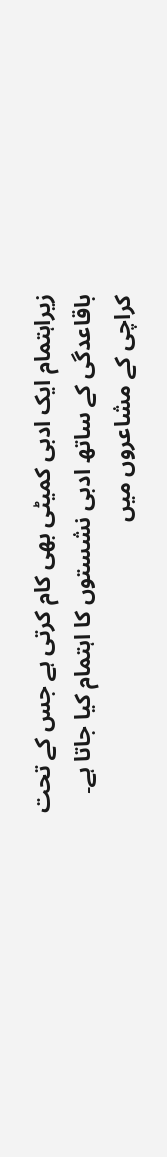زیراہتمام ایک ادبی کمیٹی بھی کام کرتی ہے جس کے تحت باقاعدگی کے ساتھ ادبی نشستوں کا اہتمام کیا جاتا ہے۔
کراچی کے مشاعروں میں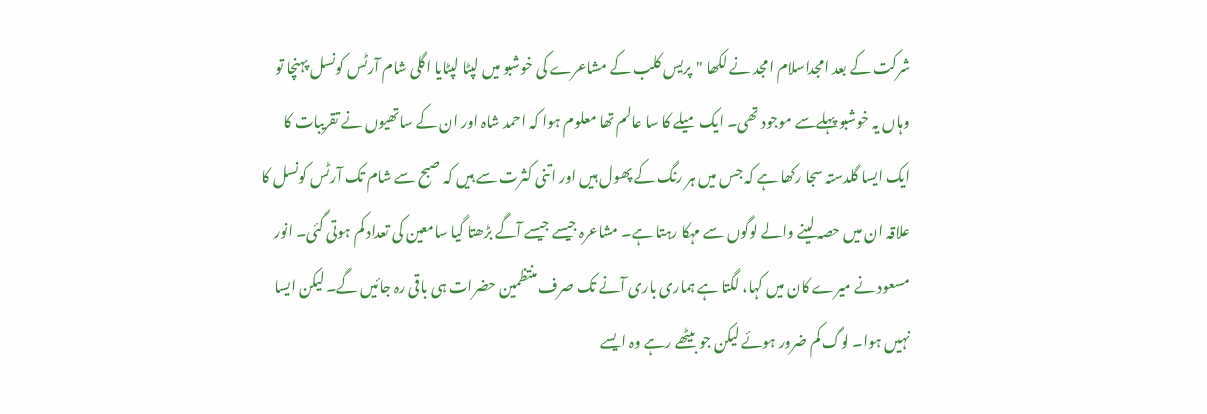شرکت کے بعد امجداسلام امجد نے لکھا "پریس کلب کے مشاعرے کی خوشبو میں لپٹا لپٹایا اگلی شام آرٹس کونسل پہنچا تو وہاں یہ خوشبو پہلےسے موجود تھی۔ ایک میلے کا سا عالم تھا معلوم ہوا کہ احمد شاہ اور ان کے ساتھیوں نے تقریبات کا ایک ایسا گلدستہ سجا رکھا ہے کہ جس میں ہر رنگ کے پھول ہیں اور اتنی کثرت سے ہیں کہ صبح سے شام تک آرٹس کونسل کا علاقہ ان میں حصہ لینے والے لوگوں سے مہکا رہتا ہے۔ مشاعرہ جیسے جیسے آگے بڑھتا گیا سامعین کی تعداد کم ہوتی گئی۔ انور مسعود نے میرے کان میں کہا، لگتا ہے ہماری باری آنے تک صرف منتظمین حضرات ہی باقی رہ جائیں گے۔ لیکن ایسا نہیں ہوا۔ لوگ کم ضرور ہوئے لیکن جو بیٹھے رہے وہ ایسے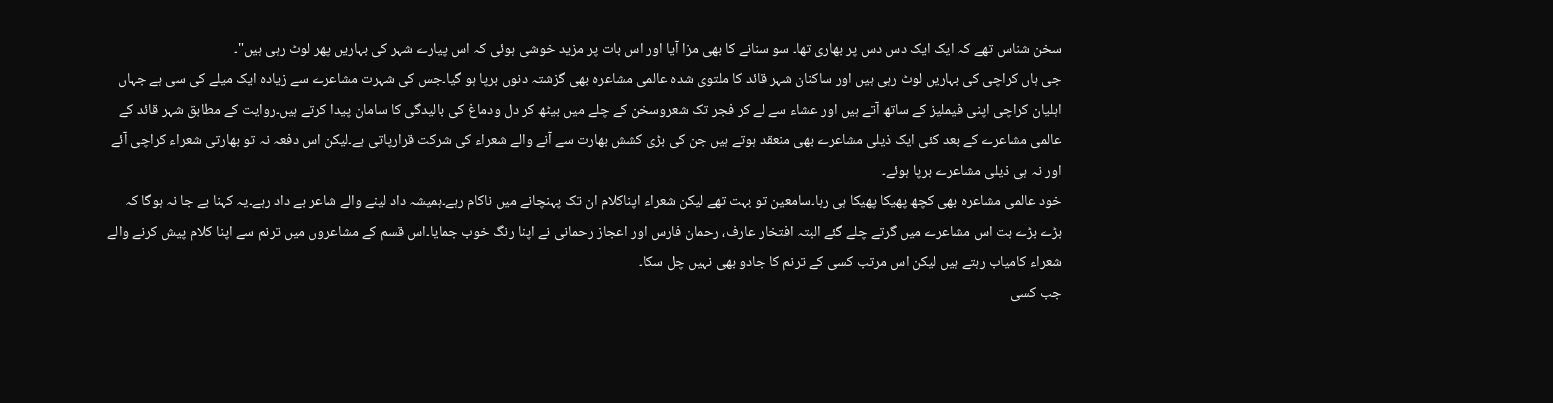سخن شناس تھے کہ ایک ایک دس دس پر بھاری تھا۔ سو سنانے کا بھی مزا آیا اور اس بات پر مزید خوشی ہوئی کہ اس پیارے شہر کی بہاریں پھر لوٹ رہی ہیں"۔
جی ہاں کراچی کی بہاریں لوٹ رہی ہیں اور ساکنان شہر قائد کا ملتوی شدہ عالمی مشاعرہ بھی گزشتہ دنوں برپا ہو گیا۔جس کی شہرت مشاعرے سے زیادہ ایک میلے کی سی ہے جہاں اہلیان کراچی اپنی فیملیز کے ساتھ آتے ہیں اور عشاء سے لے کر فجر تک شعروسخن کے چلے میں بیٹھ کر دل ودماغ کی بالیدگی کا سامان پیدا کرتے ہیں۔روایت کے مطابق شہر قائد کے عالمی مشاعرے کے بعد کئی ایک ذیلی مشاعرے بھی منعقد ہوتے ہیں جن کی بڑی کشش بھارت سے آنے والے شعراء کی شرکت قرارپاتی ہے۔لیکن اس دفعہ نہ تو بھارتی شعراء کراچی آئے اور نہ ہی ذیلی مشاعرے برپا ہوئے۔
خود عالمی مشاعرہ بھی کچھ پھیکا پھیکا ہی رہا۔سامعین تو بہت تھے لیکن شعراء اپناکلام ان تک پہنچانے میں ناکام رہے۔ہمیشہ داد لینے والے شاعر بے داد رہے۔یہ کہنا بے جا نہ ہوگا کہ بڑے بڑے بت اس مشاعرے میں گرتے چلے گئے البتہ افتخار عارف، رحمان فارس اور اعجاز رحمانی نے اپنا رنگ خوب جمایا۔اس قسم کے مشاعروں میں ترنم سے اپنا کلام پیش کرنے والے شعراء کامیاب رہتے ہیں لیکن اس مرتب کسی کے ترنم کا جادو بھی نہیں چل سکا۔
جب کسی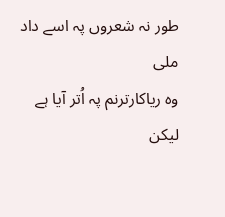طور نہ شعروں پہ اسے داد ملی
وہ ریاکارترنم پہ اُتر آیا ہے
لیکن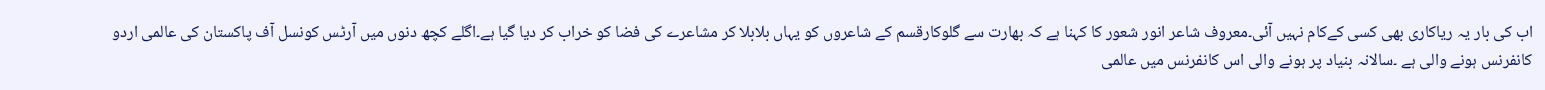اب کی بار یہ ریاکاری بھی کسی کےکام نہیں آئی۔معروف شاعر انور شعور کا کہنا ہے کہ بھارت سے گلوکارقسم کے شاعروں کو یہاں بلابلا کر مشاعرے کی فضا کو خراب کر دیا گیا ہے۔اگلے کچھ دنوں میں آرٹس کونسل آف پاکستان کی عالمی اردو کانفرنس ہونے والی ہے ۔سالانہ بنیاد پر ہونے والی اس کانفرنس میں عالمی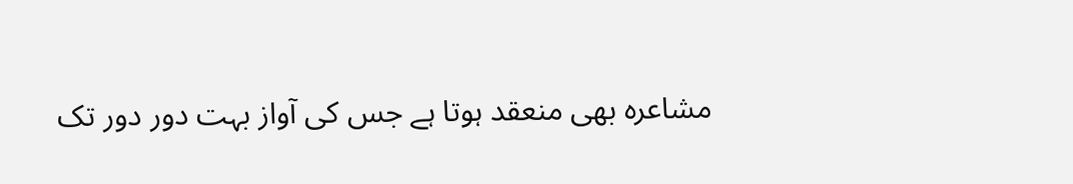مشاعرہ بھی منعقد ہوتا ہے جس کی آواز بہت دور دور تک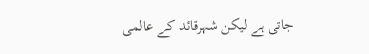جاتی ہے لیکن شہرقائد کے عالمی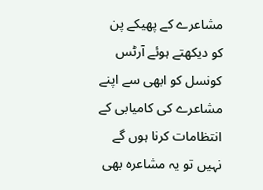مشاعرے کے پھیکے پن کو دیکھتے ہوئے آرٹس کونسل کو ابھی سے اپنے مشاعرے کی کامیابی کے انتظامات کرنا ہوں گے نہیں تو یہ مشاعرہ بھی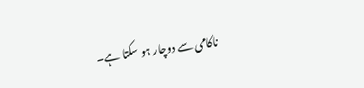ناکامی سے دوچار ہو سکتا ہے۔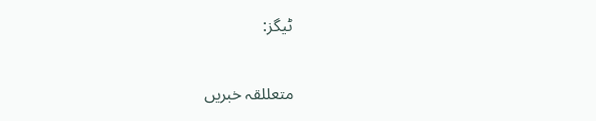ٹیگز:

متعللقہ خبریں